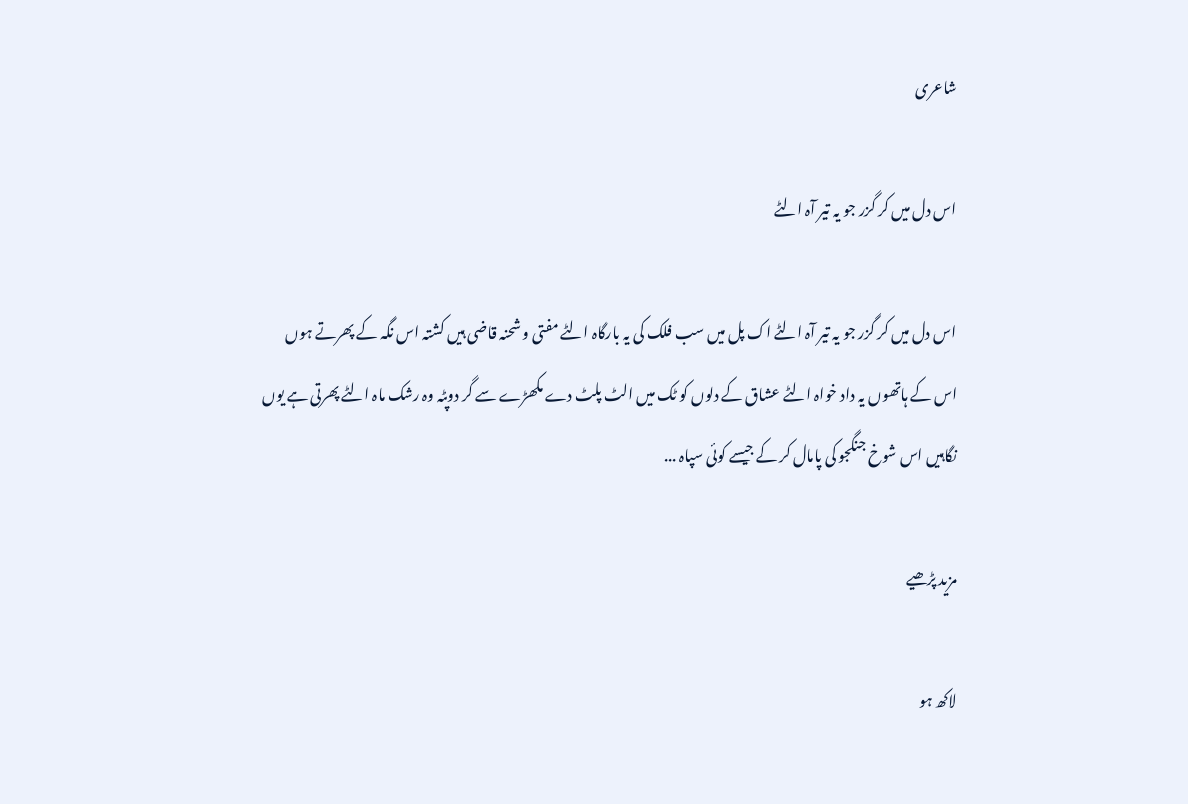شاعری

اس دل میں کر گزر جو یہ تیر آہ الٹے

اس دل میں کر گزر جو یہ تیر آہ الٹے اک پل میں سب فلک کی یہ بارگاہ الٹے مفتی و شحنہ قاضی ہیں کشتہ اس نگہ کے پھرتے ہوں اس کے ہاتھوں یہ داد خواہ الٹے عشاق کے دلوں کو ٹک میں الٹ پلٹ دے مکھڑے سے گر دوپٹہ وہ رشک ماہ الٹے پھرتی ہے یوں نگاہیں اس شوخ جنگجو کی پامال کر کے جیسے کوئی سپاہ ...

مزید پڑھیے

لاکھ ہو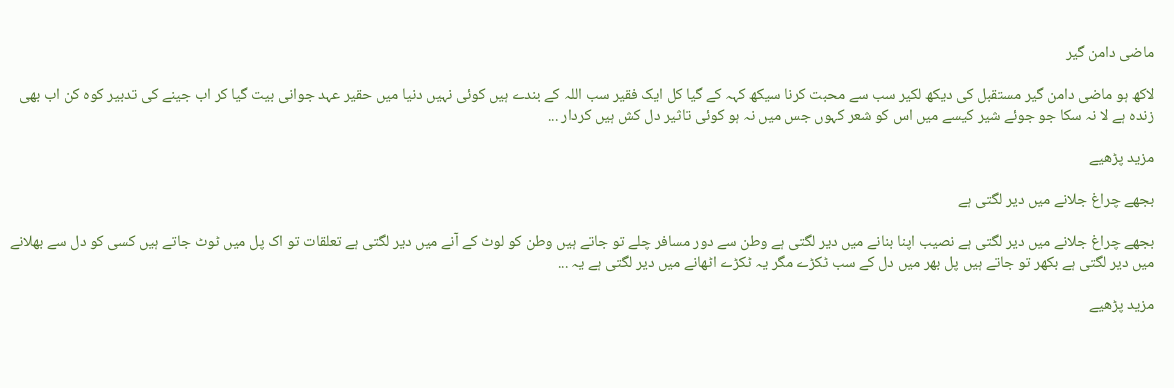ماضی دامن گیر

لاکھ ہو ماضی دامن گیر مستقبل کی دیکھ لکیر سب سے محبت کرنا سیکھ کہہ کے گیا کل ایک فقیر سب اللہ کے بندے ہیں کوئی نہیں دنیا میں حقیر عہد جوانی بیت گیا کر اب جینے کی تدبیر کوہ کن اب بھی زندہ ہے لا نہ سکا جو جوئے شیر کیسے میں اس کو شعر کہوں جس میں نہ ہو کوئی تاثیر دل کش ہیں کردار ...

مزید پڑھیے

بجھے چراغ جلانے میں دیر لگتی ہے

بجھے چراغ جلانے میں دیر لگتی ہے نصیب اپنا بنانے میں دیر لگتی ہے وطن سے دور مسافر چلے تو جاتے ہیں وطن کو لوٹ کے آنے میں دیر لگتی ہے تعلقات تو اک پل میں ٹوٹ جاتے ہیں کسی کو دل سے بھلانے میں دیر لگتی ہے بکھر تو جاتے ہیں پل بھر میں دل کے سب ٹکڑے مگر یہ ٹکڑے اٹھانے میں دیر لگتی ہے یہ ...

مزید پڑھیے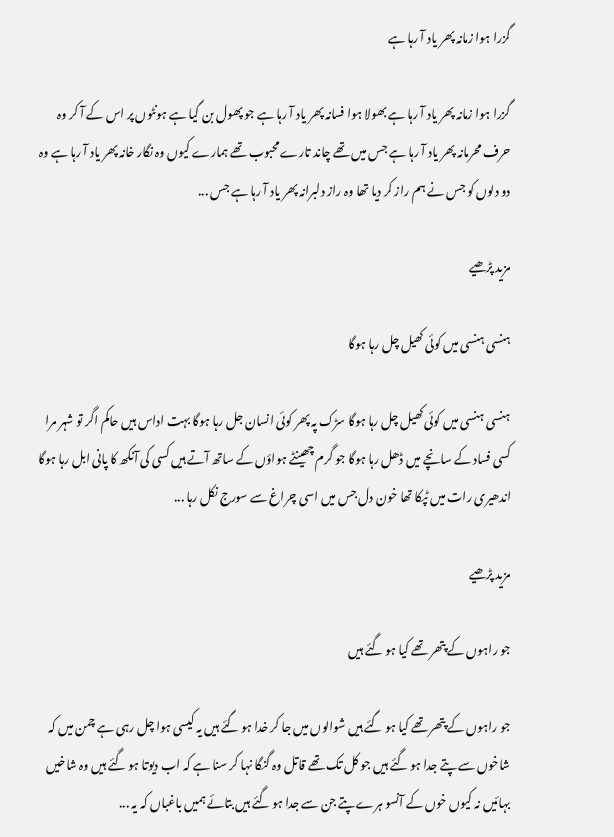گزرا ہوا زمانہ پھر یاد آ رہا ہے

گزرا ہوا زمانہ پھر یاد آ رہا ہے بھولا ہوا فسانہ پھر یاد آ رہا ہے جو پھول بن گیا ہے ہونٹوں پر اس کے آ کر وہ حرف محرمانہ پھر یاد آ رہا ہے جس میں تھے چاند تارے محبوب تھے ہمارے کیوں وہ نگار خانہ پھر یاد آ رہا ہے وہ دو دلوں کو جس نے ہم راز کر دیا تھا وہ راز دلبرانہ پھر یاد آ رہا ہے جس ...

مزید پڑھیے

ہنسی ہنسی میں کوئی کھیل چل رہا ہوگا

ہنسی ہنسی میں کوئی کھیل چل رہا ہوگا سڑک پہ پھر کوئی انسان جل رہا ہوگا بہت اداس ہیں حاکم اگر تو شہر مرا کسی فساد کے سانچے میں ڈھل رہا ہوگا جو گرم چھینٹے ہواؤں کے ساتھ آتے ہیں کسی کی آنکھ کا پانی ابل رہا ہوگا اندھیری رات میں ٹپکا تھا خون دل جس میں اسی چراغ سے سورج نکل رہا ...

مزید پڑھیے

جو راہوں کے پتھر تھے کیا ہو گئے ہیں

جو راہوں کے پتھر تھے کیا ہو گئے ہیں شوالوں میں جا کر خدا ہو گئے ہیں یہ کیسی ہوا چل رہی ہے چمن میں کہ شاخوں سے پتے جدا ہو گئے ہیں جو کل تک تھے قاتل وہ گنگا نہا کر سنا ہے کہ اب دیوتا ہو گئے ہیں وہ شاخیں بہائیں نہ کیوں خوں کے آنسو ہرے پتے جن سے جدا ہو گئے ہیں بتائے ہمیں باغباں کہ یہ ...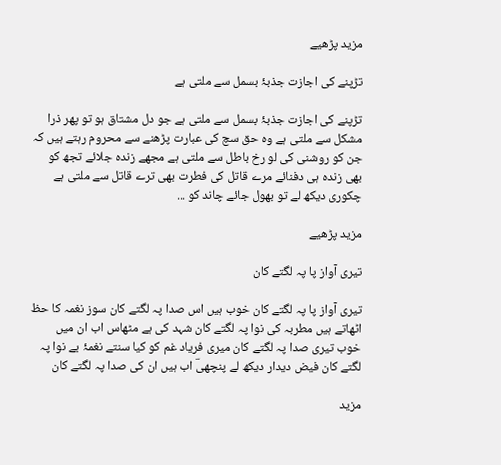مزید پڑھیے

تڑپنے کی اجازت جذبۂ بسمل سے ملتی ہے

تڑپنے کی اجازت جذبۂ بسمل سے ملتی ہے جو دل مشتاق ہو تو پھر ذرا مشکل سے ملتی ہے وہ حق سچ کی عبارت پڑھنے سے محروم رہتے ہیں کہ جن کو روشنی کی لو رخ باطل سے ملتی ہے مجھے زندہ جلائے تجھ کو بھی زندہ ہی دفنائے مرے قاتل کی فطرت بھی ترے قاتل سے ملتی ہے چکوری دیکھ لے تو بھول جائے چاند کو ...

مزید پڑھیے

تیری آواز پا پہ لگتے کان

تیری آواز پا پہ لگتے کان خوب ہیں اس صدا پہ لگتے کان سوز نغمہ کا حظ اٹھاتے ہیں مطربہ کی نوا پہ لگتے کان شہد کی ہے مٹھاس اب ان میں خوب تیری صدا پہ لگتے کان میری فریاد غم کو کیا سنتے نغمۂ بے نوا پہ لگتے کان فیض دیدار دیکھ لے پنچھیؔ اب ہیں ان کی صدا پہ لگتے کان

مزید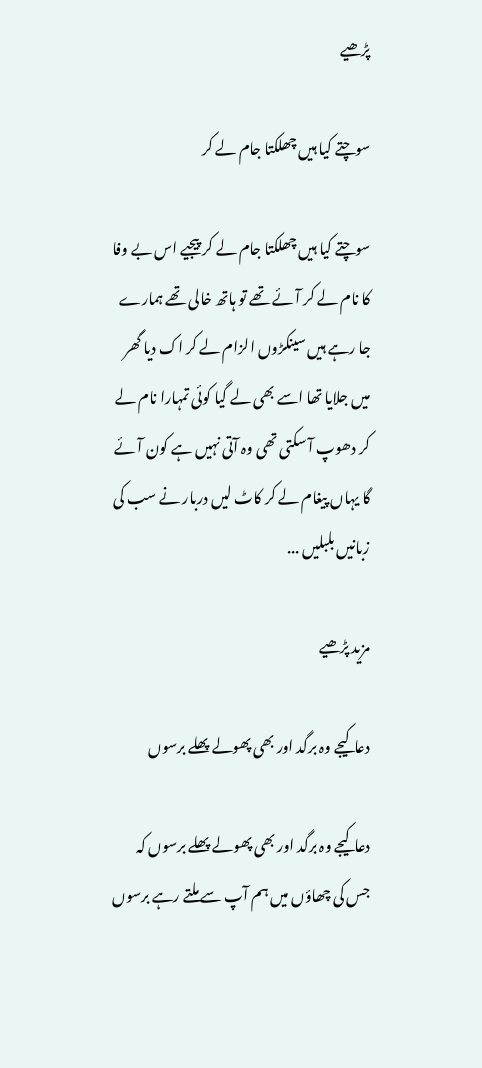پڑھیے

سوچتے کیا ہیں چھلکتا جام لے کر

سوچتے کیا ہیں چھلکتا جام لے کر پیجیے اس بے وفا کا نام لے کر آئے تھے تو ہاتھ خالی تھے ہمارے جا رہے ہیں سینکڑوں الزام لے کر اک دیا گھر میں جلایا تھا اسے بھی لے گیا کوئی تمہارا نام لے کر دھوپ آ سکتی تھی وہ آتی نہیں ہے کون آئے گا یہاں پیغام لے کر کاٹ لیں دربار نے سب کی زبانیں بلبلیں ...

مزید پڑھیے

دعا کیجے وہ برگد اور بھی پھولے پھلے برسوں

دعا کیجے وہ برگد اور بھی پھولے پھلے برسوں کہ جس کی چھاؤں میں ہم آپ سے ملتے رہے برسوں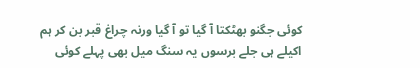کوئی جگنو بھٹکتا آ گیا تو آ گیا ورنہ چراغ قبر بن کر ہم اکیلے ہی جلے برسوں یہ سنگ میل بھی پہلے کوئی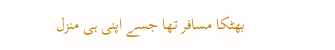بھٹکا مسافر تھا جسے اپنی ہی منزل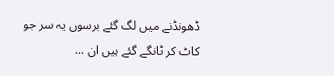ڈھونڈنے میں لگ گئے برسوں یہ سر جو کاٹ کر ٹانگے گئے ہیں ان ...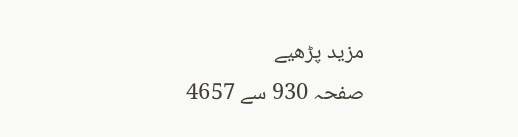مزید پڑھیے
صفحہ 930 سے 4657